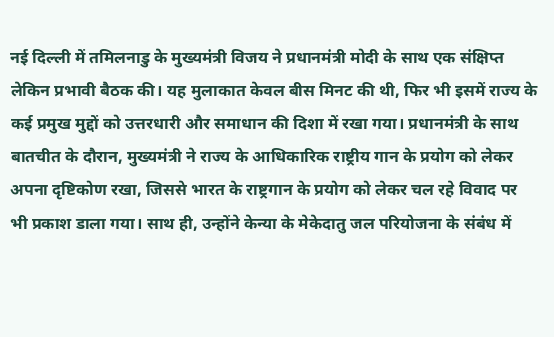नई दिल्ली में तमिलनाडु के मुख्यमंत्री विजय ने प्रधानमंत्री मोदी के साथ एक संक्षिप्त लेकिन प्रभावी बैठक की। यह मुलाकात केवल बीस मिनट की थी, फिर भी इसमें राज्य के कई प्रमुख मुद्दों को उत्तरधारी और समाधान की दिशा में रखा गया। प्रधानमंत्री के साथ बातचीत के दौरान, मुख्यमंत्री ने राज्य के आधिकारिक राष्ट्रीय गान के प्रयोग को लेकर अपना दृष्टिकोण रखा, जिससे भारत के राष्ट्रगान के प्रयोग को लेकर चल रहे विवाद पर भी प्रकाश डाला गया। साथ ही, उन्होंने केन्या के मेकेदातु जल परियोजना के संबंध में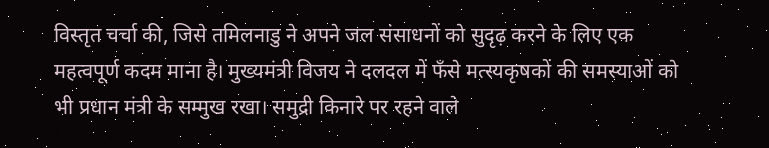विस्तृत चर्चा की, जिसे तमिलनाडु ने अपने जल संसाधनों को सुदृढ़ करने के लिए एक महत्वपूर्ण कदम माना है। मुख्यमंत्री विजय ने दलदल में फँसे मत्स्यकृषकों की समस्याओं को भी प्रधान मंत्री के सम्मुख रखा। समुद्री किनारे पर रहने वाले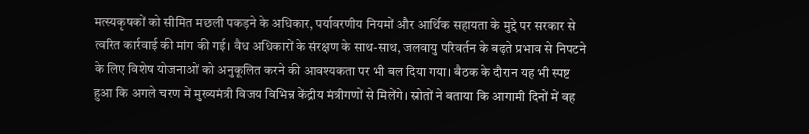मत्स्यकृषकों को सीमित मछली पकड़ने के अधिकार, पर्यावरणीय नियमों और आर्थिक सहायता के मुद्दे पर सरकार से त्वरित कार्रवाई की मांग की गई। वैध अधिकारों के संरक्षण के साथ-साथ, जलवायु परिवर्तन के बढ़ते प्रभाव से निपटने के लिए विशेष योजनाओं को अनुकूलित करने की आवश्यकता पर भी बल दिया गया। बैठक के दौरान यह भी स्पष्ट हुआ कि अगले चरण में मुख्यमंत्री विजय विभिन्न केंद्रीय मंत्रीगणों से मिलेंगे। स्रोतों ने बताया कि आगामी दिनों में वह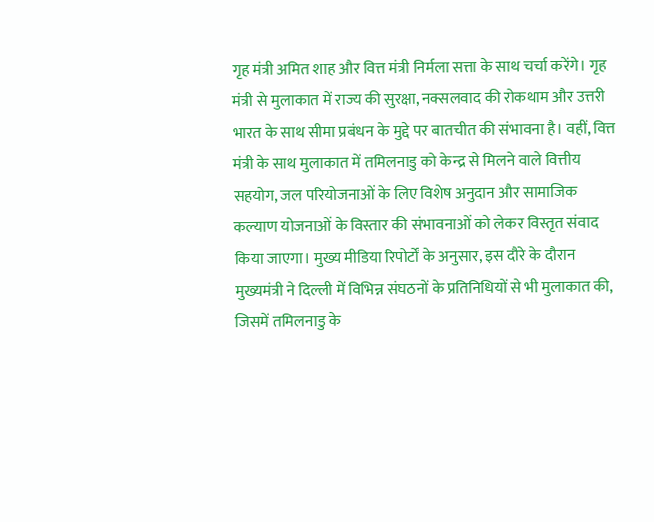गृह मंत्री अमित शाह और वित्त मंत्री निर्मला सत्ता के साथ चर्चा करेंगे। गृह मंत्री से मुलाकात में राज्य की सुरक्षा, नक्सलवाद की रोकथाम और उत्तरी भारत के साथ सीमा प्रबंधन के मुद्दे पर बातचीत की संभावना है। वहीं, वित्त मंत्री के साथ मुलाकात में तमिलनाडु को केन्द्र से मिलने वाले वित्तीय सहयोग, जल परियोजनाओं के लिए विशेष अनुदान और सामाजिक कल्याण योजनाओं के विस्तार की संभावनाओं को लेकर विस्तृत संवाद किया जाएगा। मुख्य मीडिया रिपोर्टों के अनुसार, इस दौरे के दौरान मुख्यमंत्री ने दिल्ली में विभिन्न संघठनों के प्रतिनिधियों से भी मुलाकात की, जिसमें तमिलनाडु के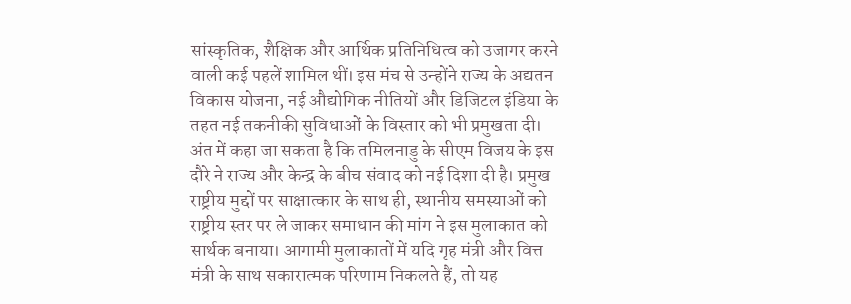सांस्कृतिक, शैक्षिक और आर्थिक प्रतिनिधित्व को उजागर करने वाली कई पहलें शामिल थीं। इस मंच से उन्होंने राज्य के अद्यतन विकास योजना, नई औद्योगिक नीतियों और डिजिटल इंडिया के तहत नई तकनीकी सुविधाओं के विस्तार को भी प्रमुखता दी। अंत में कहा जा सकता है कि तमिलनाडु के सीएम विजय के इस दौरे ने राज्य और केन्द्र के बीच संवाद को नई दिशा दी है। प्रमुख राष्ट्रीय मुद्दों पर साक्षात्कार के साथ ही, स्थानीय समस्याओं को राष्ट्रीय स्तर पर ले जाकर समाधान की मांग ने इस मुलाकात को सार्थक बनाया। आगामी मुलाकातों में यदि गृह मंत्री और वित्त मंत्री के साथ सकारात्मक परिणाम निकलते हैं, तो यह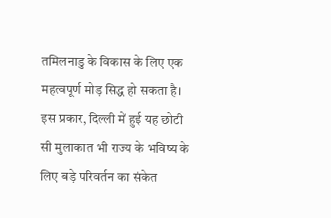तमिलनाडु के विकास के लिए एक महत्वपूर्ण मोड़ सिद्ध हो सकता है। इस प्रकार, दिल्ली में हुई यह छोटी सी मुलाकात भी राज्य के भविष्य के लिए बड़े परिवर्तन का संकेत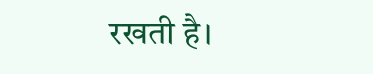रखती है।